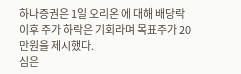하나증권은 1일 오리온 에 대해 배당락 이후 주가 하락은 기회라며 목표주가 20만원을 제시했다.
심은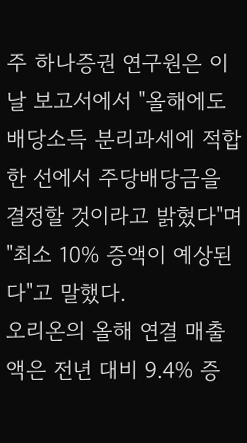주 하나증권 연구원은 이날 보고서에서 "올해에도 배당소득 분리과세에 적합한 선에서 주당배당금을 결정할 것이라고 밝혔다"며 "최소 10% 증액이 예상된다"고 말했다.
오리온의 올해 연결 매출액은 전년 대비 9.4% 증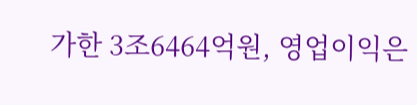가한 3조6464억원, 영업이익은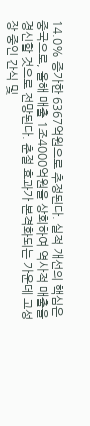14.0% 증가한 6367억원으로 추정된다. 실적 개선의 핵심은 중국으로, 올해 매출 1조4000억원을 상회하여 역사적 매출을 경신할 것으로 전망된다. 춘절 효과가 본격화되는 가운데 고성장 중인 간식 및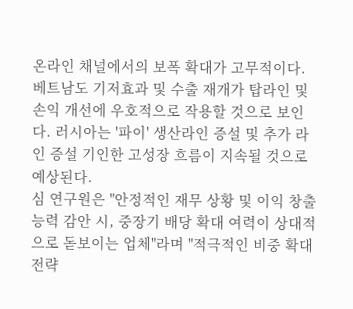온라인 채널에서의 보폭 확대가 고무적이다. 베트남도 기저효과 및 수출 재개가 탑라인 및 손익 개선에 우호적으로 작용할 것으로 보인다. 러시아는 '파이' 생산라인 증설 및 추가 라인 증설 기인한 고성장 흐름이 지속될 것으로 예상된다.
심 연구원은 "안정적인 재무 상황 및 이익 창출 능력 감안 시, 중장기 배당 확대 여력이 상대적으로 돋보이는 업체"라며 "적극적인 비중 확대 전략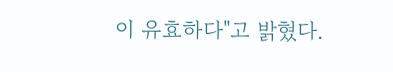이 유효하다"고 밝혔다.